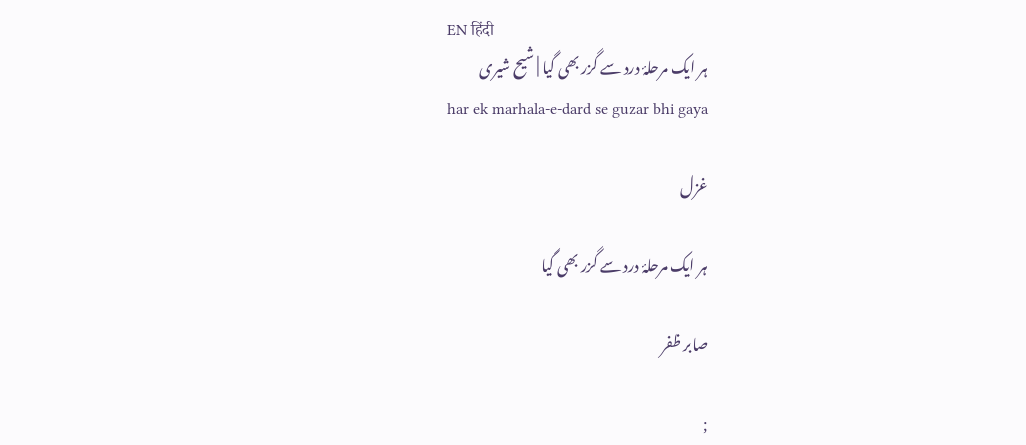EN हिंदी
ہر ایک مرحلۂ درد سے گزر بھی گیا | شیح شیری
har ek marhala-e-dard se guzar bhi gaya

غزل

ہر ایک مرحلۂ درد سے گزر بھی گیا

صابر ظفر

;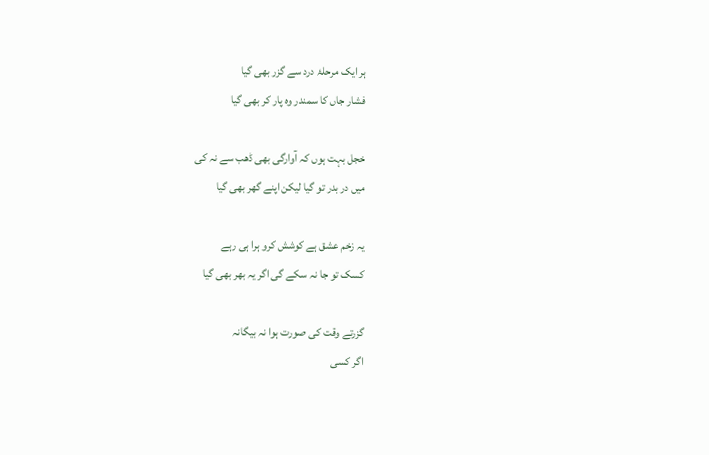ہر ایک مرحلۂ درد سے گزر بھی گیا
فشار جاں کا سمندر وہ پار کر بھی گیا

خجل بہت ہوں کہ آوارگی بھی ڈھب سے نہ کی
میں در بدر تو گیا لیکن اپنے گھر بھی گیا

یہ زخم عشق ہے کوشش کرو ہرا ہی رہے
کسک تو جا نہ سکے گی اگر یہ بھر بھی گیا

گزرتے وقت کی صورت ہوا نہ بیگانہ
اگر کسی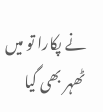نے پکارا تو میں ٹھہر بھی گیا